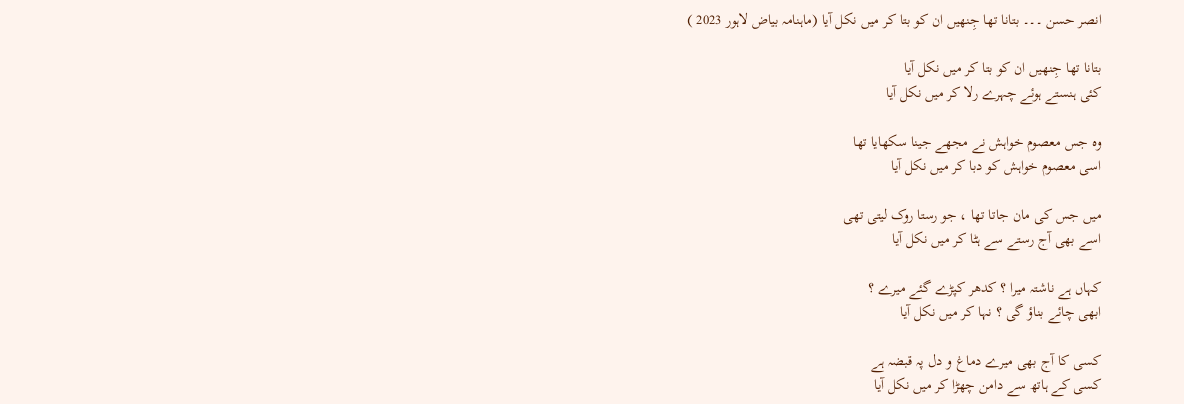انصر حسن ۔۔۔ بتانا تھا جِنھیں ان کو بتا کر میں نکل آیا (ماہنامہ بیاض لاہور 2023 )

بتانا تھا جِنھیں ان کو بتا کر میں نکل آیا
کئی ہنستے ہوئے چہرے رلا کر میں نکل آیا

وہ جس معصوم خواہش نے مجھے جینا سکھایا تھا
اسی معصوم خواہش کو دبا کر میں نکل آیا

میں جس کی مان جاتا تھا ، جو رستا روک لیتی تھی
اسے بھی آج رستے سے ہٹا کر میں نکل آیا

کہاں ہے ناشتہ میرا ؟ کدھر کپڑے گئے میرے ؟
ابھی چائے بناؤ گی ؟ نہا کر میں نکل آیا

کسی کا آج بھی میرے دماغ و دل پہ قبضہ ہے
کسی کے ہاتھ سے دامن چھڑا کر میں نکل آیا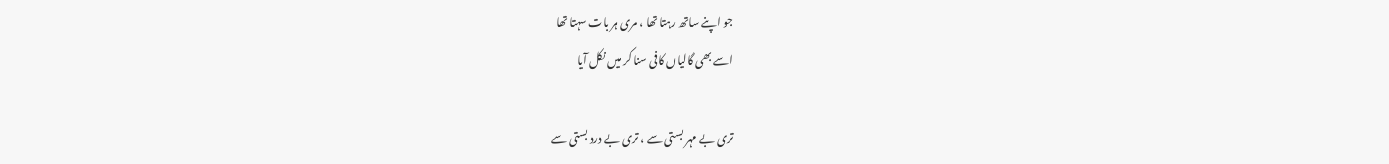جو اپنے ساتھ رہتا تھا ، مری ہر بات سہتا تھا
اسے بھی گالیاں کافی سنا کر میں نکل آیا

تری بے مہر بستی سے ، تری بے درد بستی سے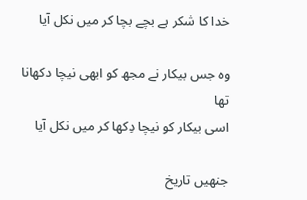خدا کا شکر ہے بچے بچا کر میں نکل آیا

وہ جس بیکار نے مجھ کو ابھی نیچا دکھانا تھا
اسی بیکار کو نیچا دِکھا کر میں نکل آیا

جنھیں تاریخ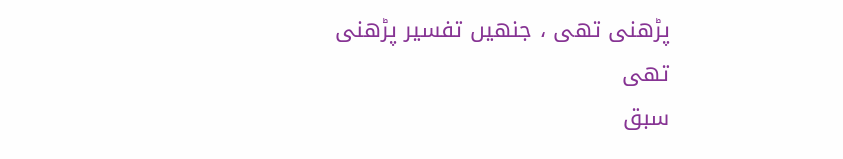پڑھنی تھی ، جنھیں تفسیر پڑھنی تھی
سبق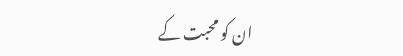ان کو محبت کے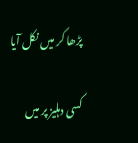پڑھا کر میں نکل آیا

کسی دہلیز پر میں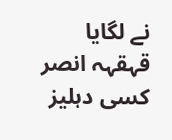نے لگایا قہقہہ انصر
کسی دہلیز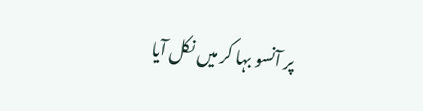پر آنسو بہا کر میں نکل آیا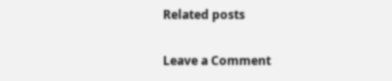Related posts

Leave a Comment